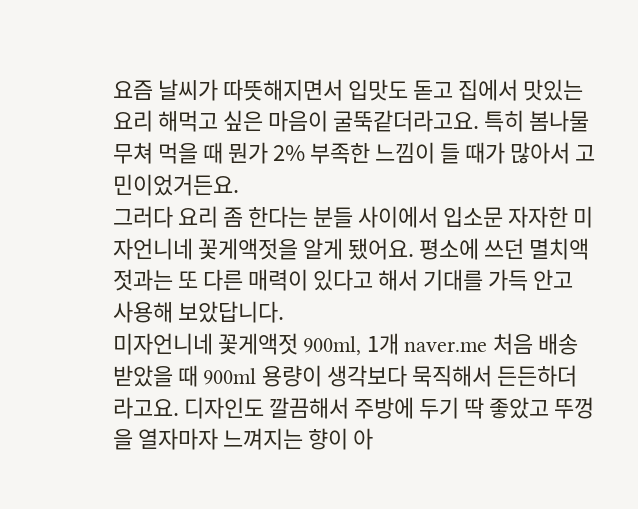요즘 날씨가 따뜻해지면서 입맛도 돋고 집에서 맛있는 요리 해먹고 싶은 마음이 굴뚝같더라고요. 특히 봄나물 무쳐 먹을 때 뭔가 2% 부족한 느낌이 들 때가 많아서 고민이었거든요.
그러다 요리 좀 한다는 분들 사이에서 입소문 자자한 미자언니네 꽃게액젓을 알게 됐어요. 평소에 쓰던 멸치액젓과는 또 다른 매력이 있다고 해서 기대를 가득 안고 사용해 보았답니다.
미자언니네 꽃게액젓 900ml, 1개 naver.me 처음 배송받았을 때 900ml 용량이 생각보다 묵직해서 든든하더라고요. 디자인도 깔끔해서 주방에 두기 딱 좋았고 뚜껑을 열자마자 느껴지는 향이 아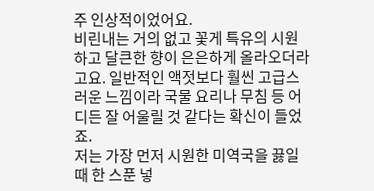주 인상적이었어요.
비린내는 거의 없고 꽃게 특유의 시원하고 달큰한 향이 은은하게 올라오더라고요. 일반적인 액젓보다 훨씬 고급스러운 느낌이라 국물 요리나 무침 등 어디든 잘 어울릴 것 같다는 확신이 들었죠.
저는 가장 먼저 시원한 미역국을 끓일 때 한 스푼 넣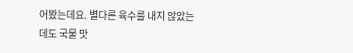어봤는데요. 별다른 육수를 내지 않았는데도 국물 맛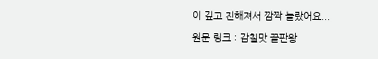이 깊고 진해져서 깜짝 놀랐어요...
원문 링크 : 감칠맛 끝판왕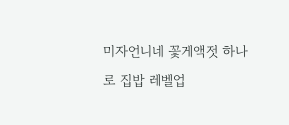미자언니네 꽃게액젓 하나로 집밥 레벨업